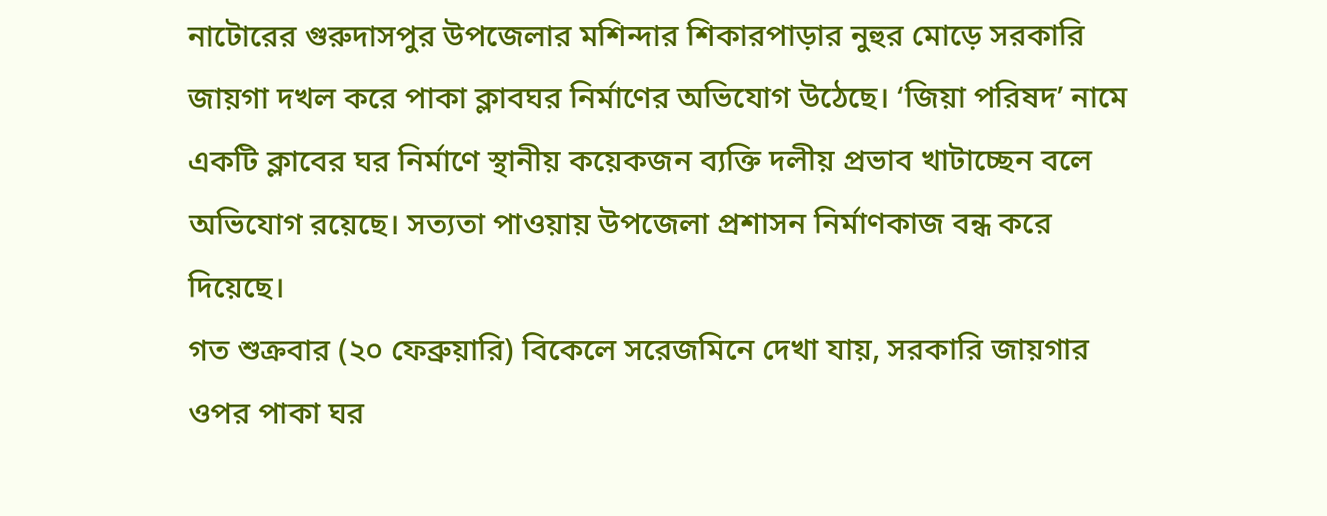নাটোরের গুরুদাসপুর উপজেলার মশিন্দার শিকারপাড়ার নুহুর মোড়ে সরকারি জায়গা দখল করে পাকা ক্লাবঘর নির্মাণের অভিযোগ উঠেছে। ‘জিয়া পরিষদ’ নামে একটি ক্লাবের ঘর নির্মাণে স্থানীয় কয়েকজন ব্যক্তি দলীয় প্রভাব খাটাচ্ছেন বলে অভিযোগ রয়েছে। সত্যতা পাওয়ায় উপজেলা প্রশাসন নির্মাণকাজ বন্ধ করে দিয়েছে।
গত শুক্রবার (২০ ফেব্রুয়ারি) বিকেলে সরেজমিনে দেখা যায়, সরকারি জায়গার ওপর পাকা ঘর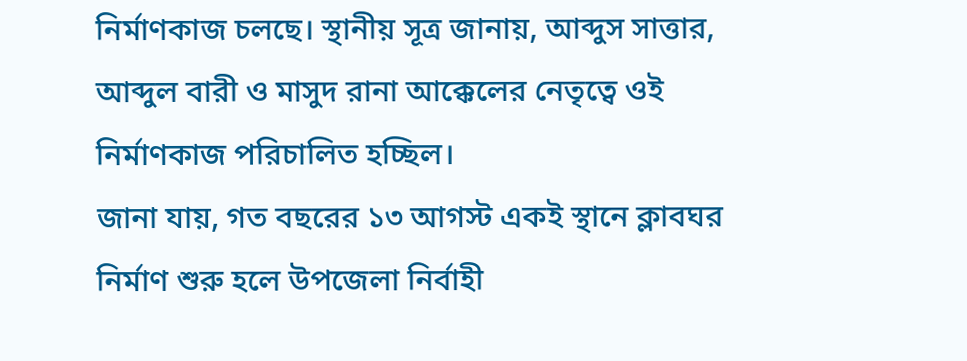নির্মাণকাজ চলছে। স্থানীয় সূত্র জানায়, আব্দুস সাত্তার, আব্দুল বারী ও মাসুদ রানা আক্কেলের নেতৃত্বে ওই নির্মাণকাজ পরিচালিত হচ্ছিল।
জানা যায়, গত বছরের ১৩ আগস্ট একই স্থানে ক্লাবঘর নির্মাণ শুরু হলে উপজেলা নির্বাহী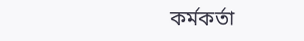কর্মকর্তা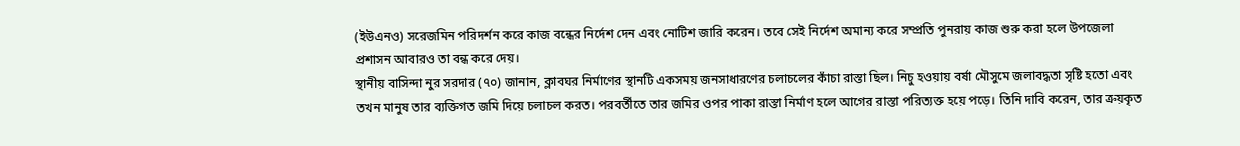(ইউএনও) সরেজমিন পরিদর্শন করে কাজ বন্ধের নির্দেশ দেন এবং নোটিশ জারি করেন। তবে সেই নির্দেশ অমান্য করে সম্প্রতি পুনরায় কাজ শুরু করা হলে উপজেলা প্রশাসন আবারও তা বন্ধ করে দেয়।
স্থানীয় বাসিন্দা নুর সরদার (৭০) জানান, ক্লাবঘর নির্মাণের স্থানটি একসময় জনসাধারণের চলাচলের কাঁচা রাস্তা ছিল। নিচু হওয়ায় বর্ষা মৌসুমে জলাবদ্ধতা সৃষ্টি হতো এবং তখন মানুষ তার ব্যক্তিগত জমি দিয়ে চলাচল করত। পরবর্তীতে তার জমির ওপর পাকা রাস্তা নির্মাণ হলে আগের রাস্তা পরিত্যক্ত হয়ে পড়ে। তিনি দাবি করেন, তার ক্রয়কৃত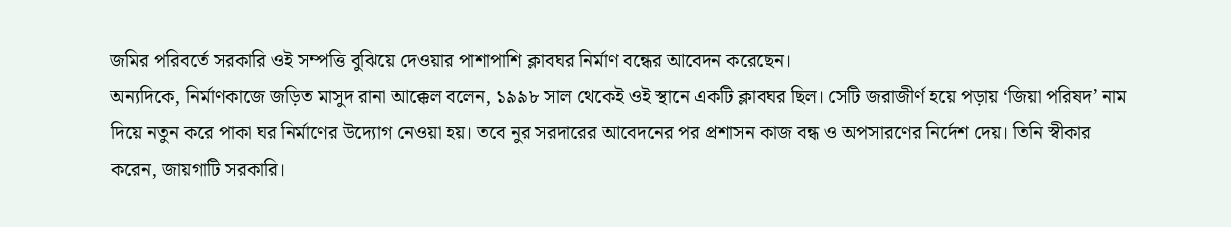জমির পরিবর্তে সরকারি ওই সম্পত্তি বুঝিয়ে দেওয়ার পাশাপাশি ক্লাবঘর নির্মাণ বন্ধের আবেদন করেছেন।
অন্যদিকে, নির্মাণকাজে জড়িত মাসুদ রানা আক্কেল বলেন, ১৯৯৮ সাল থেকেই ওই স্থানে একটি ক্লাবঘর ছিল। সেটি জরাজীর্ণ হয়ে পড়ায় ‘জিয়া পরিষদ’ নাম দিয়ে নতুন করে পাকা ঘর নির্মাণের উদ্যোগ নেওয়া হয়। তবে নুর সরদারের আবেদনের পর প্রশাসন কাজ বন্ধ ও অপসারণের নির্দেশ দেয়। তিনি স্বীকার করেন, জায়গাটি সরকারি।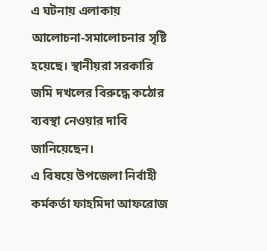এ ঘটনায় এলাকায় আলোচনা-সমালোচনার সৃষ্টি হয়েছে। স্থানীয়রা সরকারি জমি দখলের বিরুদ্ধে কঠোর ব্যবস্থা নেওয়ার দাবি জানিয়েছেন।
এ বিষয়ে উপজেলা নির্বাহী কর্মকর্তা ফাহমিদা আফরোজ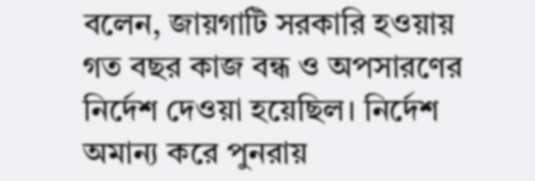বলেন, জায়গাটি সরকারি হওয়ায় গত বছর কাজ বন্ধ ও অপসারণের নির্দেশ দেওয়া হয়েছিল। নির্দেশ অমান্য করে পুনরায়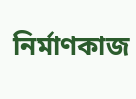নির্মাণকাজ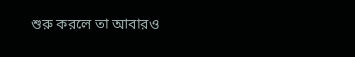শুরু করলে তা আবারও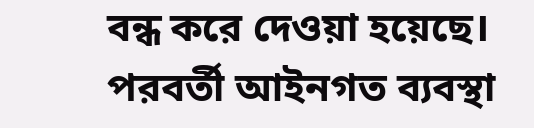বন্ধ করে দেওয়া হয়েছে। পরবর্তী আইনগত ব্যবস্থা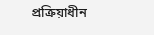প্রক্রিয়াধীন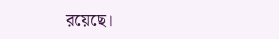রয়েছে।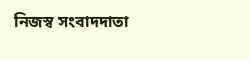নিজস্ব সংবাদদাতা